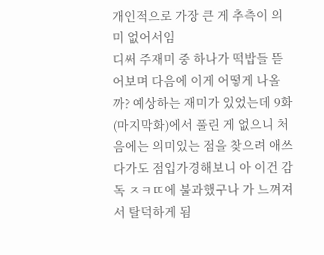개인적으로 가장 큰 게 추측이 의미 없어서임
디써 주재미 중 하나가 떡밥들 뜯어보며 다음에 이게 어떻게 나올까? 예상하는 재미가 있었는데 9화(마지막화)에서 풀린 게 없으니 처음에는 의미있는 점을 찾으려 애쓰다가도 점입가경해보니 아 이건 감독 ㅈㅋㄸ에 불과했구나 가 느껴져서 탈덕하게 됨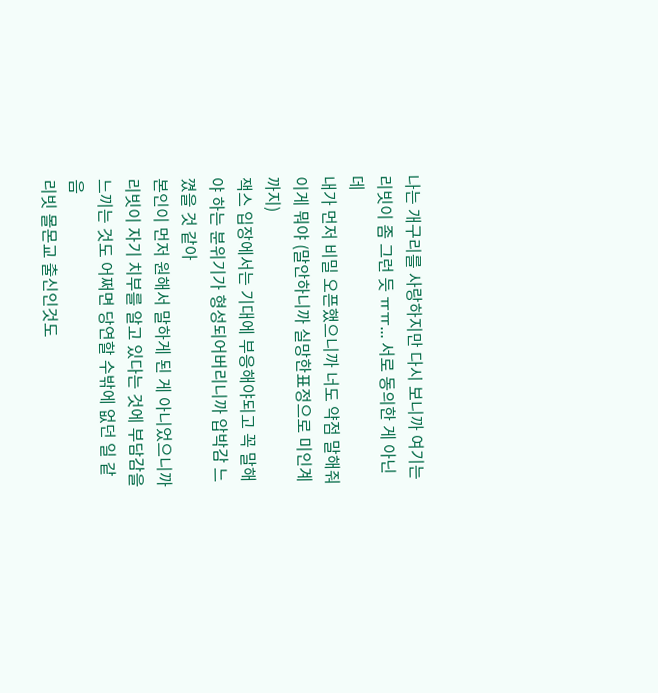나는 개구리를 사랑하지만 다시 보니까 여기는 리빗이 좀 그런 듯 ㅠㅠ... 서로 동의한 게 아닌데
내가 먼저 비밀 오픈했으니까 너도 약점 말해줘
이게 뭐야 (말안하니까 실망한표정으로 미인계까지)
잭스 입장에서는 기대에 부응해야되고 꼭 말해야 하는 분위기가 형성되어버리니까 압박감 느꼈을 것 같아
본인이 먼저 원해서 말하게 된 게 아니었으니까
리빗이 자기 치부를 알고 있다는 것에 부담감을 느끼는 것도 어쩌면 당연할 수밖에 없던 일 같음
리빗 몰몬교 출신인것도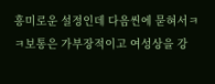흥미로운 설정인데 다음씬에 묻혀서ㅋㅋ보통은 가부장적이고 여성상을 강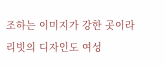조하는 이미지가 강한 곳이라
리빗의 디자인도 여성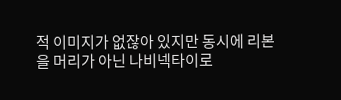적 이미지가 없잖아 있지만 동시에 리본을 머리가 아닌 나비넥타이로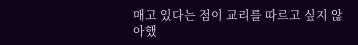매고 있다는 점이 교리를 따르고 싶지 않아했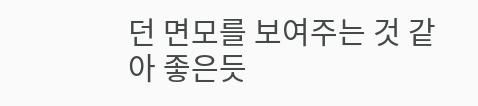던 면모를 보여주는 것 같아 좋은듯